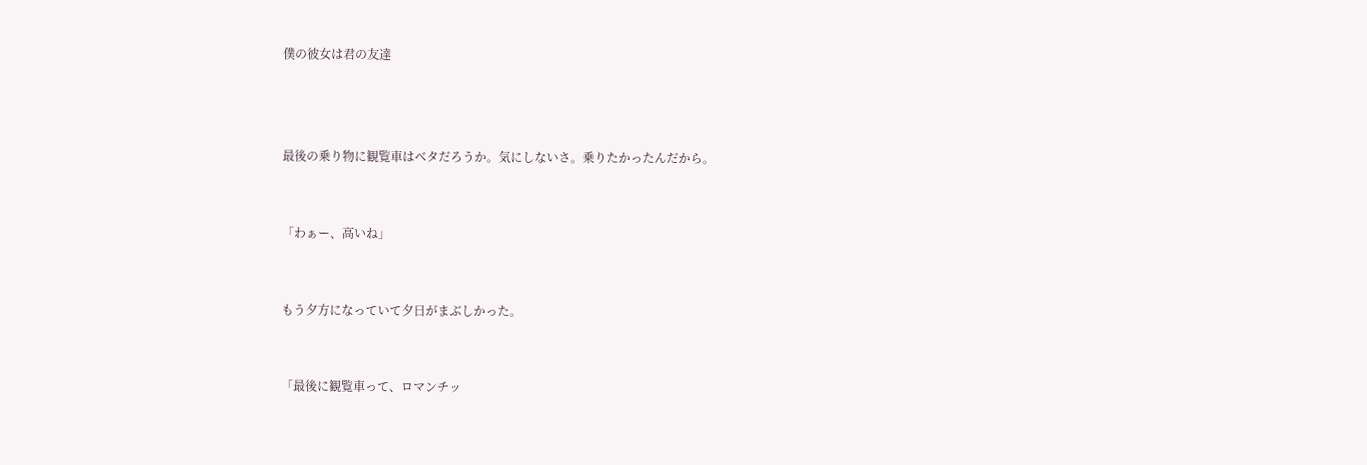僕の彼女は君の友達



最後の乗り物に観覧車はベタだろうか。気にしないさ。乗りたかったんだから。


「わぁー、高いね」


もう夕方になっていて夕日がまぶしかった。


「最後に観覧車って、ロマンチッ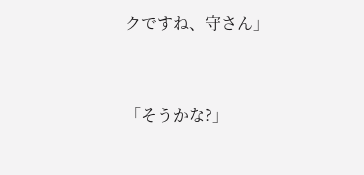クですね、守さん」


「そうかな?」